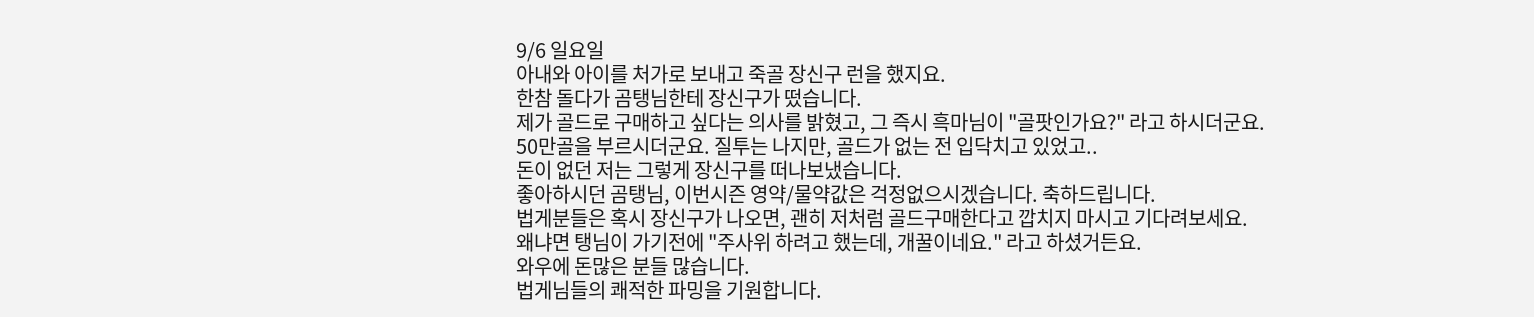9/6 일요일
아내와 아이를 처가로 보내고 죽골 장신구 런을 했지요.
한참 돌다가 곰탱님한테 장신구가 떴습니다.
제가 골드로 구매하고 싶다는 의사를 밝혔고, 그 즉시 흑마님이 "골팟인가요?" 라고 하시더군요.
50만골을 부르시더군요. 질투는 나지만, 골드가 없는 전 입닥치고 있었고..
돈이 없던 저는 그렇게 장신구를 떠나보냈습니다.
좋아하시던 곰탱님, 이번시즌 영약/물약값은 걱정없으시겠습니다. 축하드립니다.
법게분들은 혹시 장신구가 나오면, 괜히 저처럼 골드구매한다고 깝치지 마시고 기다려보세요.
왜냐면 탱님이 가기전에 "주사위 하려고 했는데, 개꿀이네요." 라고 하셨거든요.
와우에 돈많은 분들 많습니다.
법게님들의 쾌적한 파밍을 기원합니다.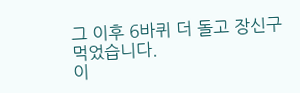그 이후 6바퀴 더 돌고 장신구 먹었습니다.
이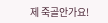제 죽골안가요!